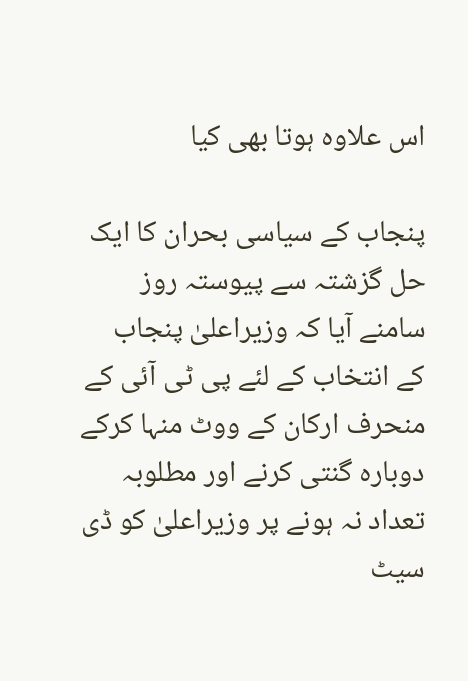اس علاوہ ہوتا بھی کیا

پنجاب کے سیاسی بحران کا ایک حل گزشتہ سے پیوستہ روز سامنے آیا کہ وزیراعلیٰ پنجاب کے انتخاب کے لئے پی ٹی آئی کے منحرف ارکان کے ووٹ منہا کرکے دوبارہ گنتی کرنے اور مطلوبہ تعداد نہ ہونے پر وزیراعلیٰ کو ڈی سیٹ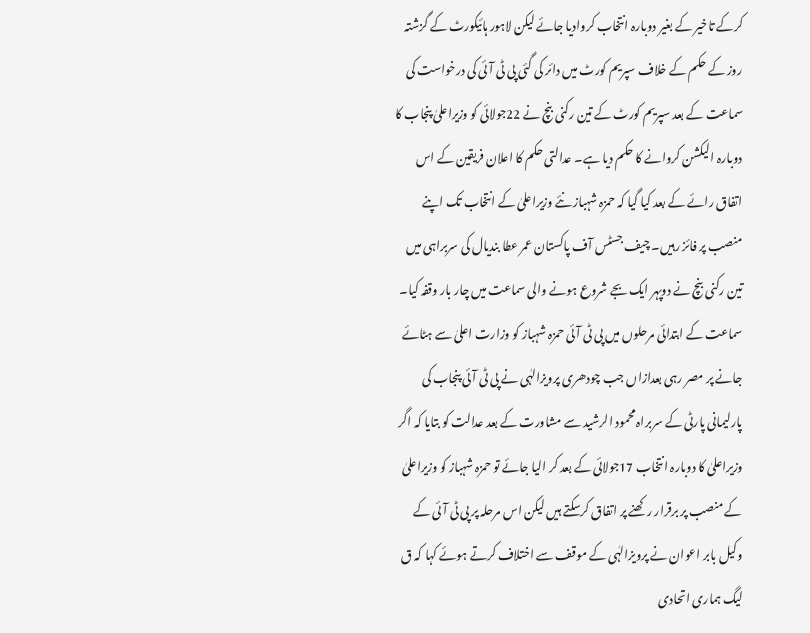کرکے تاخیر کے بغیر دوبارہ انتخاب کروادیا جائے لیکن لاہور ہائیکورٹ کے گزشتہ روز کے حکم کے خلاف سپریم کورٹ میں دائر کی گئی پی ٹی آئی کی درخواست کی سماعت کے بعد سپریم کورٹ کے تین رکنی بنچ نے 22جولائی کو وزیراعلیٰ پنجاب کا دوبارہ الیکشن کروانے کا حکم دیا ہے۔ عدالتی حکم کا اعلان فریقین کے اس اتفاق رائے کے بعد کیا گیا کہ حمزہ شہباز نئے وزیراعلیٰ کے انتخاب تک اپنے منصب پر فائز رہیں۔ چیف جسٹس آف پاکستان عمر عطا بندیال کی سربراہی میں تین رکنی بنچ نے دوپہر ایک بجے شروع ہونے والی سماعت میں چار بار وقفہ کیا۔ سماعت کے ابتدائی مرحلوں میں پی ٹی آئی حمزہ شہباز کو وزارت اعلیٰ سے ہٹائے جانے پر مصر رہی بعدازاں جب چودھری پرویزالہٰی نے پی ٹی آئی پنجاب کی پارلیمانی پارٹی کے سربراہ محمود الرشید سے مشاورت کے بعد عدالت کو بتایا کہ اگر وزیراعلیٰ کا دوبارہ انتخاب 17جولائی کے بعد کر الیا جائے تو حمزہ شہباز کو وزیراعلیٰ کے منصب پر برقرار رکھنے پر اتفاق کرسکتے ہیں لیکن اس مرحلہ پر پی ٹی آئی کے وکیل بابر اعوان نے پرویزالہٰی کے موقف سے اختلاف کرتے ہوئے کہا کہ ق لیگ ہماری اتحادی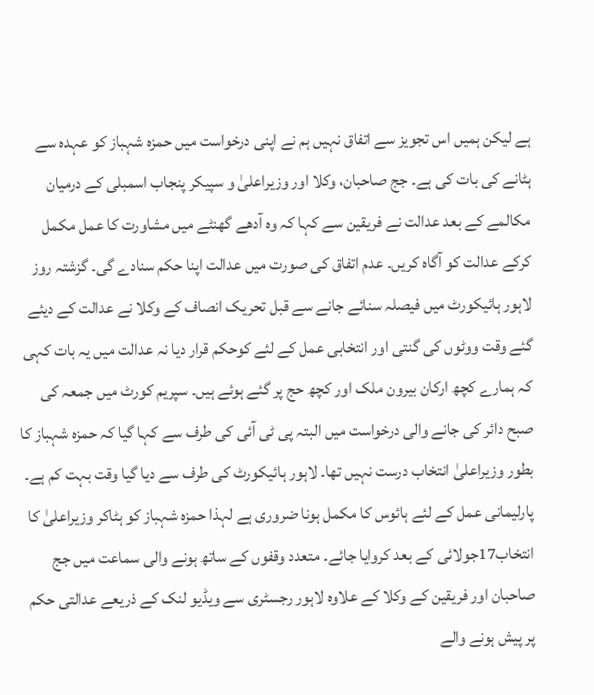ہے لیکن ہمیں اس تجویز سے اتفاق نہیں ہم نے اپنی درخواست میں حمزہ شہباز کو عہدہ سے ہٹانے کی بات کی ہے۔ جج صاحبان، وکلا اور وزیراعلیٰ و سپیکر پنجاب اسمبلی کے درمیان مکالمے کے بعد عدالت نے فریقین سے کہا کہ وہ آدھے گھنٹے میں مشاورت کا عمل مکمل کرکے عدالت کو آگاہ کریں۔ عدم اتفاق کی صورت میں عدالت اپنا حکم سنادے گی۔ گزشتہ روز لاہور ہائیکورٹ میں فیصلہ سنائے جانے سے قبل تحریک انصاف کے وکلا نے عدالت کے دیئے گئے وقت ووٹوں کی گنتی اور انتخابی عمل کے لئے کوحکم قرار دیا نہ عدالت میں یہ بات کہی کہ ہمارے کچھ ارکان بیرون ملک اور کچھ حج پر گئے ہوئے ہیں۔ سپریم کورٹ میں جمعہ کی صبح دائر کی جانے والی درخواست میں البتہ پی ٹی آئی کی طرف سے کہا گیا کہ حمزہ شہباز کا بطور وزیراعلیٰ انتخاب درست نہیں تھا۔ لاہور ہائیکورٹ کی طرف سے دیا گیا وقت بہت کم ہے۔ پارلیمانی عمل کے لئے ہائوس کا مکمل ہونا ضروری ہے لہذا حمزہ شہباز کو ہٹاکر وزیراعلیٰ کا انتخاب17جولائی کے بعد کروایا جائے۔ متعدد وقفوں کے ساتھ ہونے والی سماعت میں جج صاحبان اور فریقین کے وکلا کے علاوہ لاہور رجسٹری سے ویڈیو لنک کے ذریعے عدالتی حکم پر پیش ہونے والے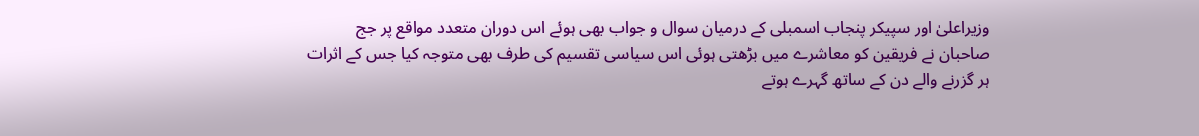وزیراعلیٰ اور سپیکر پنجاب اسمبلی کے درمیان سوال و جواب بھی ہوئے اس دوران متعدد مواقع پر جج صاحبان نے فریقین کو معاشرے میں بڑھتی ہوئی اس سیاسی تقسیم کی طرف بھی متوجہ کیا جس کے اثرات ہر گزرنے والے دن کے ساتھ گہرے ہوتے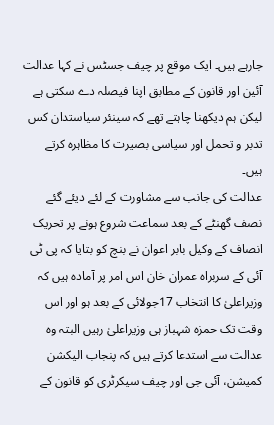جارہے ہیں۔ ایک موقع پر چیف جسٹس نے کہا عدالت آئین اور قانون کے مطابق اپنا فیصلہ دے سکتی ہے لیکن ہم دیکھنا چاہتے تھے کہ سینئر سیاستدان کس تدبر و تحمل اور سیاسی بصیرت کا مظاہرہ کرتے ہیں۔
عدالت کی جانب سے مشاورت کے لئے دیئے گئے نصف گھنٹے کے بعد سماعت شروع ہونے پر تحریک انصاف کے وکیل بابر اعوان نے بنچ کو بتایا کہ پی ٹی آئی کے سربراہ عمران خان اس امر پر آمادہ ہیں کہ وزیراعلیٰ کا انتخاب 17جولائی کے بعد ہو اور اس وقت تک حمزہ شہباز ہی وزیراعلیٰ رہیں البتہ وہ عدالت سے استدعا کرتے ہیں کہ پنجاب الیکشن کمیشن، آئی جی اور چیف سیکرٹری کو قانون کے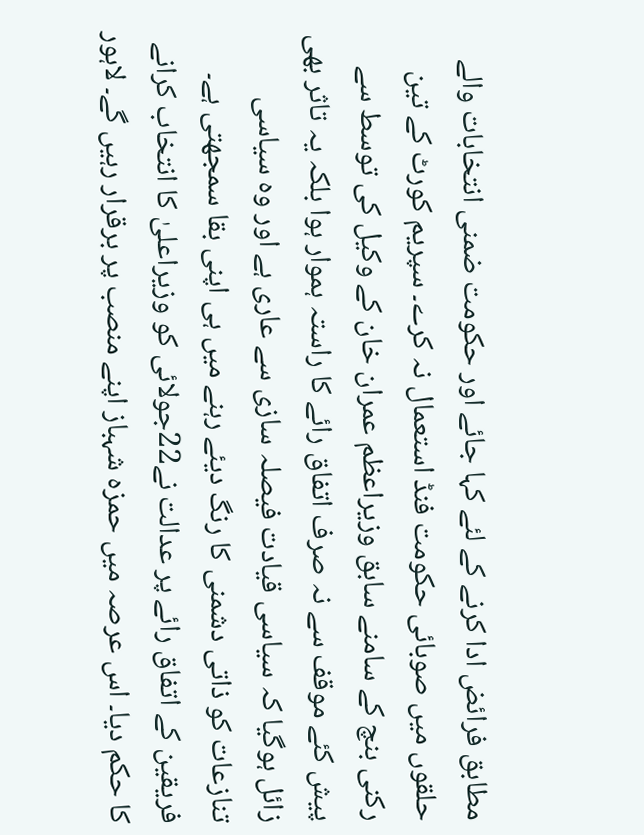مطابق فرائض ادا کرنے کے لئے کہا جائے اور حکومت ضمنی انتخابات والے حلقوں میں صوبائی حکومت فنڈ استعمال نہ کرے۔ سپریم کورٹ کے تین رکنی بنچ کے سامنے سابق وزیراعظم عمران خان کے وکیل کی توسط سے پیش کئے موقف سے نہ صرف اتفاق رائے کا راستہ ہموار ہوا بلکہ یہ تاثر بھی زائل ہوگیا کہ سیاسی قیادت فیصلہ سازی سے عاری ہے اور وہ سیاسی تنازعات کو ذاتی دشمنی کا رنگ دیئے رہنے میں ہی اپنی بقا سمجھتی ہے۔ فریقین کے اتفاق رائے پر عدالت نے22جولائی کو وزیراعلیٰ کا انتخاب کرانے کا حکم دیا۔ اس عرصہ میں حمزہ شہباز اپنے منصب پر برقرار رہیں گے۔ لاہور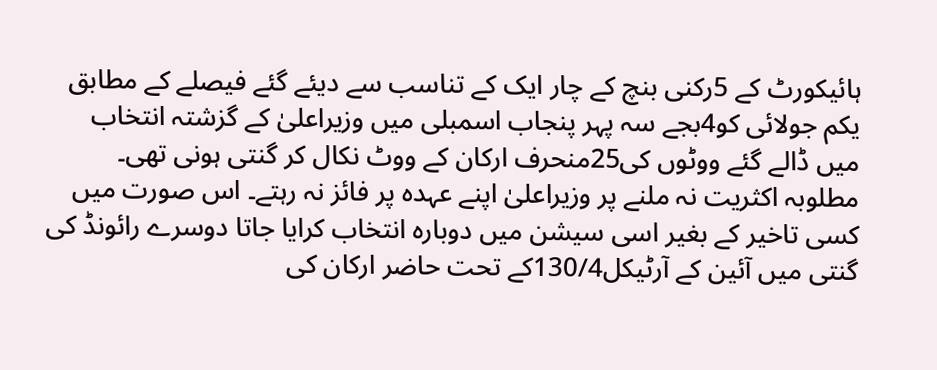ہائیکورٹ کے 5رکنی بنچ کے چار ایک کے تناسب سے دیئے گئے فیصلے کے مطابق یکم جولائی کو4بجے سہ پہر پنجاب اسمبلی میں وزیراعلیٰ کے گزشتہ انتخاب میں ڈالے گئے ووٹوں کی25منحرف ارکان کے ووٹ نکال کر گنتی ہونی تھی۔ مطلوبہ اکثریت نہ ملنے پر وزیراعلیٰ اپنے عہدہ پر فائز نہ رہتے۔ اس صورت میں کسی تاخیر کے بغیر اسی سیشن میں دوبارہ انتخاب کرایا جاتا دوسرے رائونڈ کی گنتی میں آئین کے آرٹیکل130/4کے تحت حاضر ارکان کی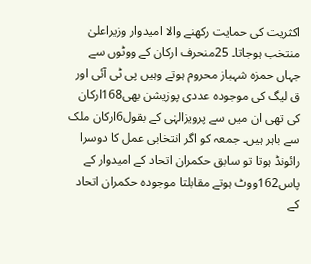اکثریت کی حمایت رکھنے والا امیدوار وزیراعلیٰ منتخب ہوجاتا۔ 25منحرف ارکان کے ووٹوں سے جہاں حمزہ شہباز محروم ہوتے وہیں پی ٹی آئی اور ق لیگ کی موجودہ عددی پوزیشن بھی168ارکان کی تھی ان میں سے پرویزالہٰی کے بقول6ارکان ملک سے باہر ہیں۔ جمعہ کو اگر انتخابی عمل کا دوسرا رائونڈ ہوتا تو سابق حکمران اتحاد کے امیدوار کے پاس162ووٹ ہوتے مقابلتا موجودہ حکمران اتحاد کے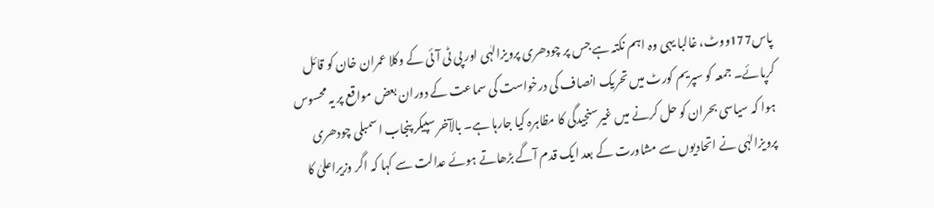پاس177ووٹ، غالبا یہی وہ اہم نکتہ ہے جس پر چودھری پرویزالہٰی اور پی ٹی آئی کے وکلا عمران خان کو قائل کرپائے۔ جمعہ کو سپریم کورٹ میں تحریک انصاف کی درخواست کی سماعت کے دوران بعض مواقع پر یہ محسوس ہوا کہ سیاسی بحران کو حل کرنے میں غیرسنجیدگی کا مظاہرہ کیا جارہا ہے۔ بالآخر سپیکر پنجاب اسمبلی چودھری پرویزالہٰی نے اتحادیوں سے مشاورت کے بعد ایک قدم آگے بڑھاتے ہوئے عدالت سے کہا کہ اگر وزیراعلیٰ کا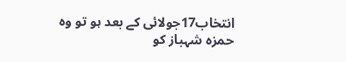انتخاب17جولائی کے بعد ہو تو وہ حمزہ شہباز کو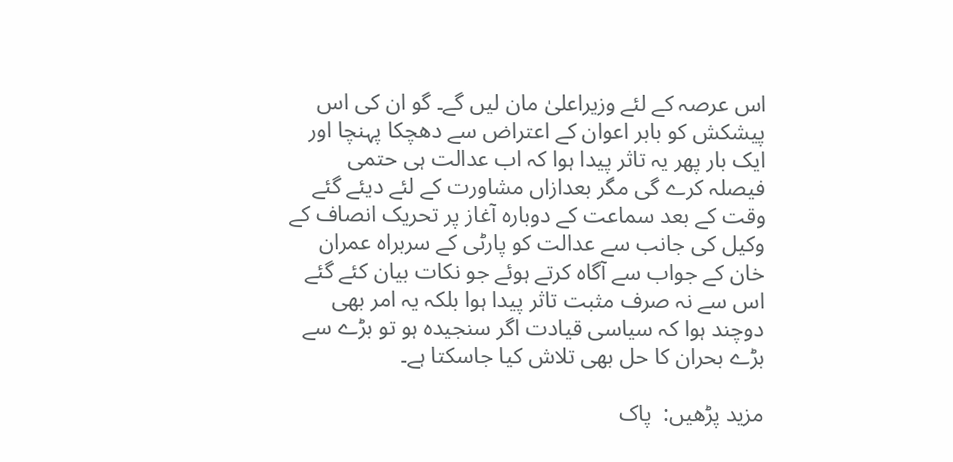اس عرصہ کے لئے وزیراعلیٰ مان لیں گے۔ گو ان کی اس پیشکش کو بابر اعوان کے اعتراض سے دھچکا پہنچا اور ایک بار پھر یہ تاثر پیدا ہوا کہ اب عدالت ہی حتمی فیصلہ کرے گی مگر بعدازاں مشاورت کے لئے دیئے گئے وقت کے بعد سماعت کے دوبارہ آغاز پر تحریک انصاف کے وکیل کی جانب سے عدالت کو پارٹی کے سربراہ عمران خان کے جواب سے آگاہ کرتے ہوئے جو نکات بیان کئے گئے اس سے نہ صرف مثبت تاثر پیدا ہوا بلکہ یہ امر بھی دوچند ہوا کہ سیاسی قیادت اگر سنجیدہ ہو تو بڑے سے بڑے بحران کا حل بھی تلاش کیا جاسکتا ہے۔

مزید پڑھیں:  پاک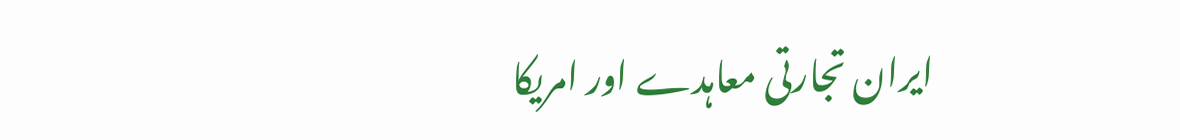ایران تجارتی معاہدے اور امریکا